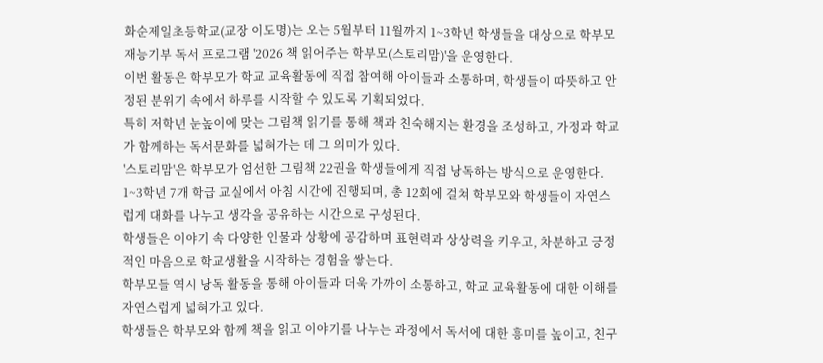화순제일초등학교(교장 이도명)는 오는 5월부터 11월까지 1~3학년 학생들을 대상으로 학부모 재능기부 독서 프로그램 '2026 책 읽어주는 학부모(스토리맘)'을 운영한다.
이번 활동은 학부모가 학교 교육활동에 직접 참여해 아이들과 소통하며, 학생들이 따뜻하고 안정된 분위기 속에서 하루를 시작할 수 있도록 기획되었다.
특히 저학년 눈높이에 맞는 그림책 읽기를 통해 책과 친숙해지는 환경을 조성하고, 가정과 학교가 함께하는 독서문화를 넓혀가는 데 그 의미가 있다.
'스토리맘'은 학부모가 엄선한 그림책 22권을 학생들에게 직접 낭독하는 방식으로 운영한다. 1~3학년 7개 학급 교실에서 아침 시간에 진행되며, 총 12회에 걸쳐 학부모와 학생들이 자연스럽게 대화를 나누고 생각을 공유하는 시간으로 구성된다.
학생들은 이야기 속 다양한 인물과 상황에 공감하며 표현력과 상상력을 키우고, 차분하고 긍정적인 마음으로 학교생활을 시작하는 경험을 쌓는다.
학부모들 역시 낭독 활동을 통해 아이들과 더욱 가까이 소통하고, 학교 교육활동에 대한 이해를 자연스럽게 넓혀가고 있다.
학생들은 학부모와 함께 책을 읽고 이야기를 나누는 과정에서 독서에 대한 흥미를 높이고, 친구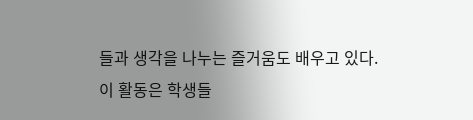들과 생각을 나누는 즐거움도 배우고 있다.
이 활동은 학생들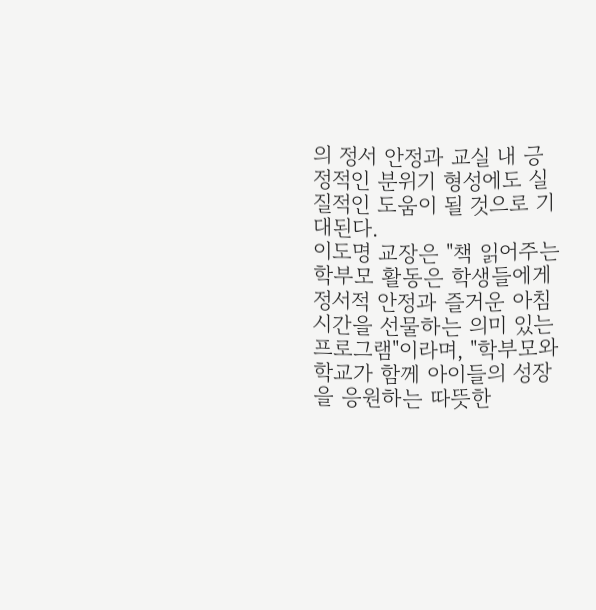의 정서 안정과 교실 내 긍정적인 분위기 형성에도 실질적인 도움이 될 것으로 기대된다.
이도명 교장은 "책 읽어주는 학부모 활동은 학생들에게 정서적 안정과 즐거운 아침 시간을 선물하는 의미 있는 프로그램"이라며, "학부모와 학교가 함께 아이들의 성장을 응원하는 따뜻한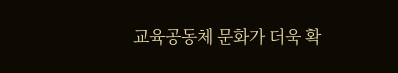교육공동체 문화가 더욱 확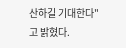산하길 기대한다"고 밝혔다.